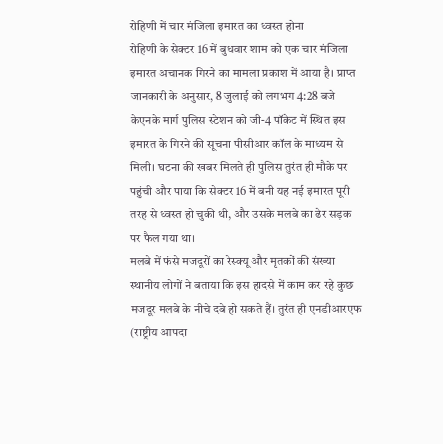रोहिणी में चार मंजिला इमारत का ध्वस्त होना
रोहिणी के सेक्टर 16 में बुधवार शाम को एक चार मंजिला इमारत अचानक गिरने का मामला प्रकाश में आया है। प्राप्त जानकारी के अनुसार, 8 जुलाई को लगभग 4:28 बजे केएनके मार्ग पुलिस स्टेशन को जी-4 पॉकेट में स्थित इस इमारत के गिरने की सूचना पीसीआर कॉल के माध्यम से मिली। घटना की खबर मिलते ही पुलिस तुरंत ही मौके पर पहुंची और पाया कि सेक्टर 16 में बनी यह नई इमारत पूरी तरह से ध्वस्त हो चुकी थी, और उसके मलबे का ढेर सड़क पर फैल गया था।
मलबे में फंसे मजदूरों का रेस्क्यू और मृतकों की संख्या
स्थानीय लोगों ने बताया कि इस हादसे में काम कर रहे कुछ मजदूर मलबे के नीचे दबे हो सकते हैं। तुरंत ही एनडीआरएफ (राष्ट्रीय आपदा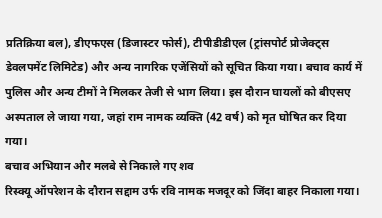प्रतिक्रिया बल), डीएफएस (डिजास्टर फोर्स), टीपीडीडीएल (ट्रांसपोर्ट प्रोजेक्ट्स डेवलपमेंट लिमिटेड) और अन्य नागरिक एजेंसियों को सूचित किया गया। बचाव कार्य में पुलिस और अन्य टीमों ने मिलकर तेजी से भाग लिया। इस दौरान घायलों को बीएसए अस्पताल ले जाया गया, जहां राम नामक व्यक्ति (42 वर्ष) को मृत घोषित कर दिया गया।
बचाव अभियान और मलबे से निकाले गए शव
रिस्क्यू ऑपरेशन के दौरान सद्दाम उर्फ रवि नामक मजदूर को जिंदा बाहर निकाला गया।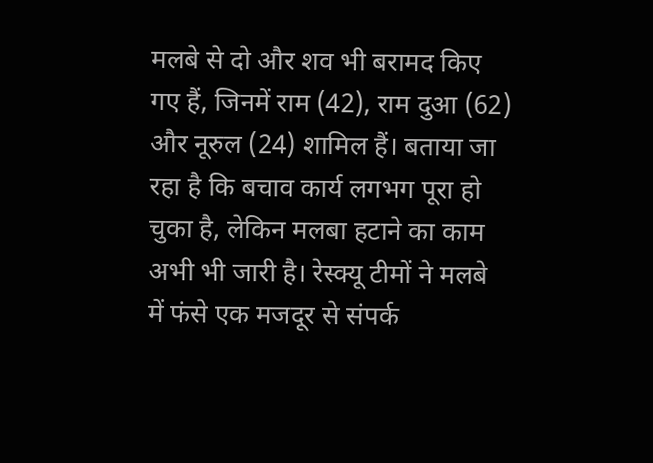मलबे से दो और शव भी बरामद किए गए हैं, जिनमें राम (42), राम दुआ (62) और नूरुल (24) शामिल हैं। बताया जा रहा है कि बचाव कार्य लगभग पूरा हो चुका है, लेकिन मलबा हटाने का काम अभी भी जारी है। रेस्क्यू टीमों ने मलबे में फंसे एक मजदूर से संपर्क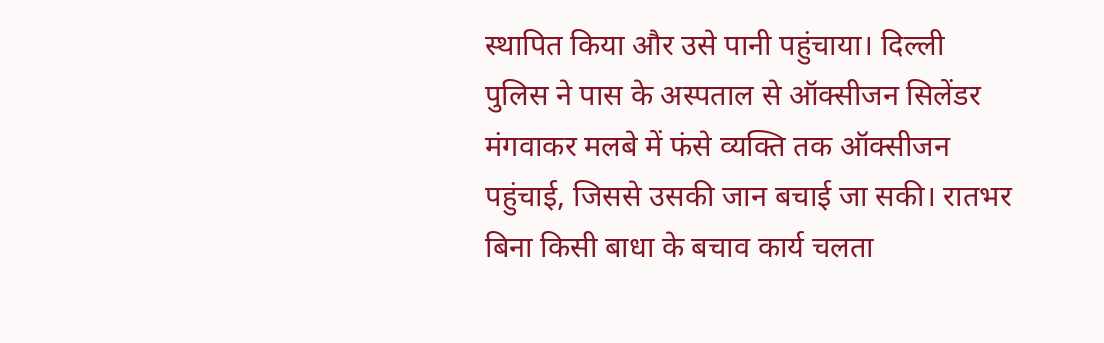स्थापित किया और उसे पानी पहुंचाया। दिल्ली पुलिस ने पास के अस्पताल से ऑक्सीजन सिलेंडर मंगवाकर मलबे में फंसे व्यक्ति तक ऑक्सीजन पहुंचाई, जिससे उसकी जान बचाई जा सकी। रातभर बिना किसी बाधा के बचाव कार्य चलता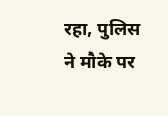रहा, पुलिस ने मौके पर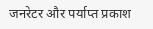जनरेटर और पर्याप्त प्रकाश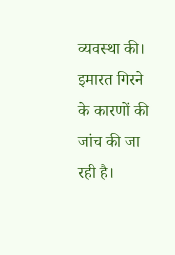व्यवस्था की। इमारत गिरने के कारणों की जांच की जा रही है।